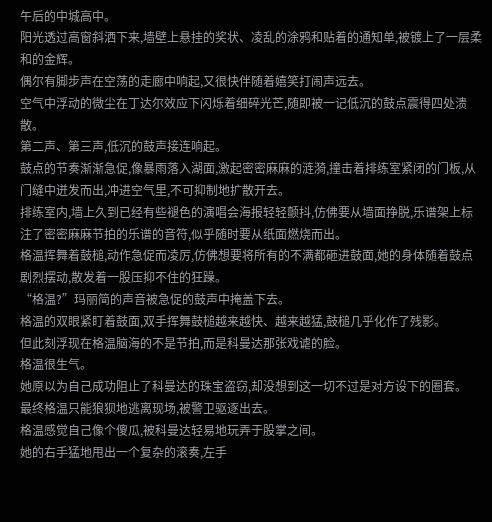午后的中城高中。
阳光透过高窗斜洒下来,墙壁上悬挂的奖状、凌乱的涂鸦和贴着的通知单,被镀上了一层柔和的金辉。
偶尔有脚步声在空荡的走廊中响起,又很快伴随着嬉笑打闹声远去。
空气中浮动的微尘在丁达尔效应下闪烁着细碎光芒,随即被一记低沉的鼓点震得四处溃散。
第二声、第三声,低沉的鼓声接连响起。
鼓点的节奏渐渐急促,像暴雨落入湖面,激起密密麻麻的涟漪,撞击着排练室紧闭的门板,从门缝中迸发而出,冲进空气里,不可抑制地扩散开去。
排练室内,墙上久到已经有些褪色的演唱会海报轻轻颤抖,仿佛要从墙面挣脱,乐谱架上标注了密密麻麻节拍的乐谱的音符,似乎随时要从纸面燃烧而出。
格温挥舞着鼓槌,动作急促而凌厉,仿佛想要将所有的不满都砸进鼓面,她的身体随着鼓点剧烈摆动,散发着一股压抑不住的狂躁。
“格温?”玛丽简的声音被急促的鼓声中掩盖下去。
格温的双眼紧盯着鼓面,双手挥舞鼓槌越来越快、越来越猛,鼓槌几乎化作了残影。
但此刻浮现在格温脑海的不是节拍,而是科曼达那张戏谑的脸。
格温很生气。
她原以为自己成功阻止了科曼达的珠宝盗窃,却没想到这一切不过是对方设下的圈套。
最终格温只能狼狈地逃离现场,被警卫驱逐出去。
格温感觉自己像个傻瓜,被科曼达轻易地玩弄于股掌之间。
她的右手猛地甩出一个复杂的滚奏,左手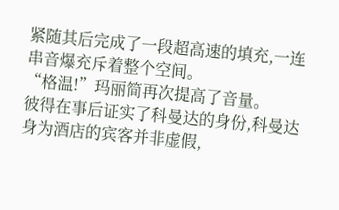紧随其后完成了一段超高速的填充,一连串音爆充斥着整个空间。
“格温!”玛丽简再次提高了音量。
彼得在事后证实了科曼达的身份,科曼达身为酒店的宾客并非虚假,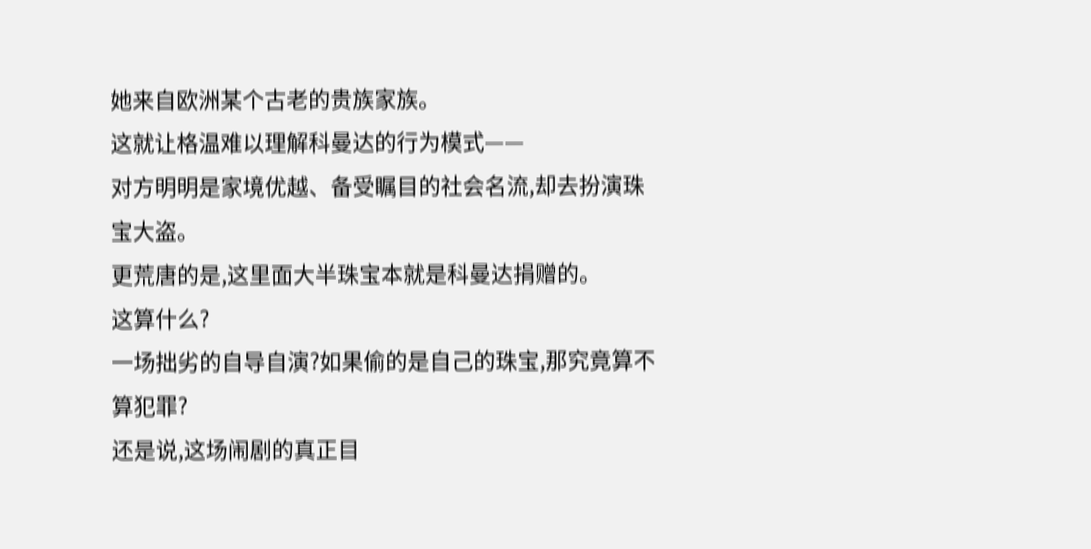她来自欧洲某个古老的贵族家族。
这就让格温难以理解科曼达的行为模式——
对方明明是家境优越、备受瞩目的社会名流,却去扮演珠宝大盗。
更荒唐的是,这里面大半珠宝本就是科曼达捐赠的。
这算什么?
一场拙劣的自导自演?如果偷的是自己的珠宝,那究竟算不算犯罪?
还是说,这场闹剧的真正目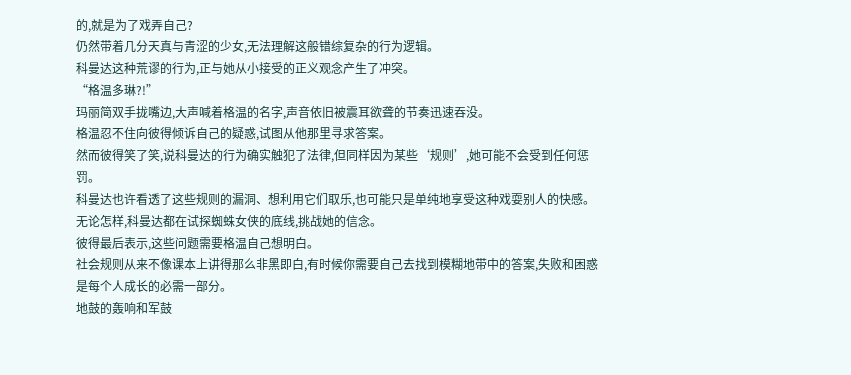的,就是为了戏弄自己?
仍然带着几分天真与青涩的少女,无法理解这般错综复杂的行为逻辑。
科曼达这种荒谬的行为,正与她从小接受的正义观念产生了冲突。
“格温多琳?!”
玛丽简双手拢嘴边,大声喊着格温的名字,声音依旧被震耳欲聋的节奏迅速吞没。
格温忍不住向彼得倾诉自己的疑惑,试图从他那里寻求答案。
然而彼得笑了笑,说科曼达的行为确实触犯了法律,但同样因为某些‘规则’,她可能不会受到任何惩罚。
科曼达也许看透了这些规则的漏洞、想利用它们取乐,也可能只是单纯地享受这种戏耍别人的快感。
无论怎样,科曼达都在试探蜘蛛女侠的底线,挑战她的信念。
彼得最后表示,这些问题需要格温自己想明白。
社会规则从来不像课本上讲得那么非黑即白,有时候你需要自己去找到模糊地带中的答案,失败和困惑是每个人成长的必需一部分。
地鼓的轰响和军鼓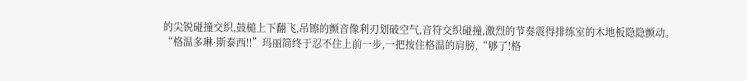的尖锐碰撞交织,鼓槌上下翻飞,吊镲的颤音像利刃划破空气,音符交织碰撞,激烈的节奏震得排练室的木地板隐隐颤动。
“格温多琳·斯泰西!!”玛丽简终于忍不住上前一步,一把按住格温的肩膀,“够了!格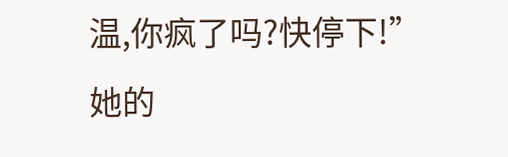温,你疯了吗?快停下!”
她的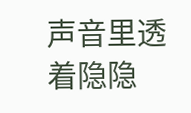声音里透着隐隐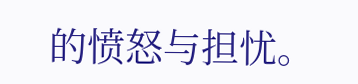的愤怒与担忧。